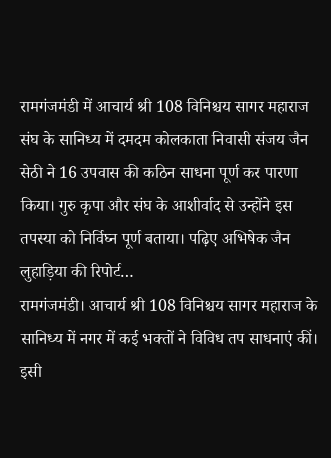रामगंजमंडी में आचार्य श्री 108 विनिश्चय सागर महाराज संघ के सानिध्य में दमदम कोलकाता निवासी संजय जैन सेठी ने 16 उपवास की कठिन साधना पूर्ण कर पारणा किया। गुरु कृपा और संघ के आशीर्वाद से उन्होंने इस तपस्या को निर्विघ्न पूर्ण बताया। पढ़िए अभिषेक जैन लुहाड़िया की रिपोर्ट…
रामगंजमंडी। आचार्य श्री 108 विनिश्चय सागर महाराज के सानिध्य में नगर में कई भक्तों ने विविध तप साधनाएं कीं। इसी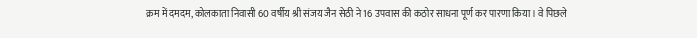क्रम में दमदम, कोलकाता निवासी 60 वर्षीय श्री संजय जैन सेठी ने 16 उपवास की कठोर साधना पूर्ण कर पारणा किया। वे पिछले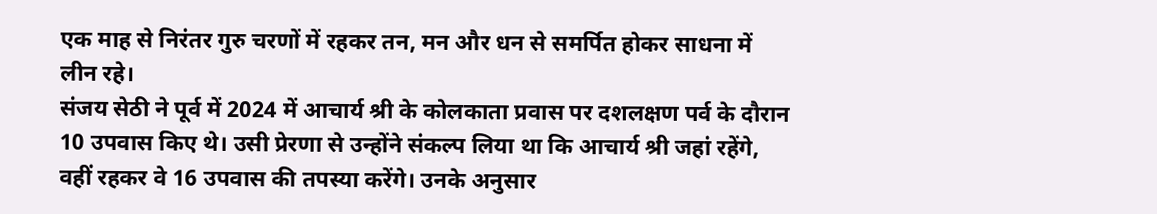एक माह से निरंतर गुरु चरणों में रहकर तन, मन और धन से समर्पित होकर साधना में लीन रहे।
संजय सेठी ने पूर्व में 2024 में आचार्य श्री के कोलकाता प्रवास पर दशलक्षण पर्व के दौरान 10 उपवास किए थे। उसी प्रेरणा से उन्होंने संकल्प लिया था कि आचार्य श्री जहां रहेंगे, वहीं रहकर वे 16 उपवास की तपस्या करेंगे। उनके अनुसार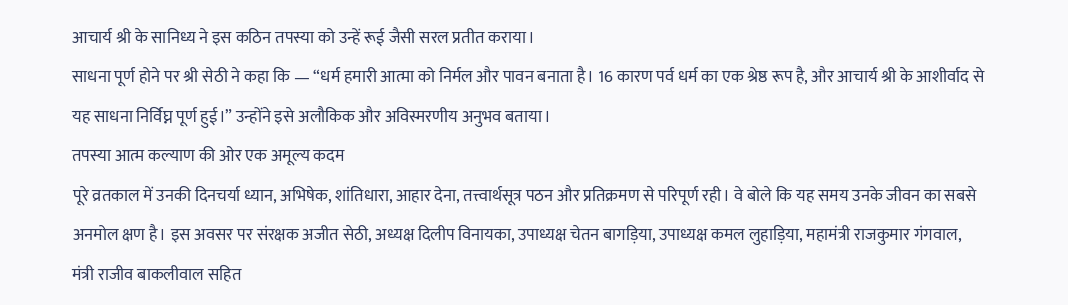आचार्य श्री के सानिध्य ने इस कठिन तपस्या को उन्हें रूई जैसी सरल प्रतीत कराया।
साधना पूर्ण होने पर श्री सेठी ने कहा कि — “धर्म हमारी आत्मा को निर्मल और पावन बनाता है। 16 कारण पर्व धर्म का एक श्रेष्ठ रूप है, और आचार्य श्री के आशीर्वाद से यह साधना निर्विघ्न पूर्ण हुई।” उन्होंने इसे अलौकिक और अविस्मरणीय अनुभव बताया।
तपस्या आत्म कल्याण की ओर एक अमूल्य कदम
पूरे व्रतकाल में उनकी दिनचर्या ध्यान, अभिषेक, शांतिधारा, आहार देना, तत्त्वार्थसूत्र पठन और प्रतिक्रमण से परिपूर्ण रही। वे बोले कि यह समय उनके जीवन का सबसे अनमोल क्षण है। इस अवसर पर संरक्षक अजीत सेठी, अध्यक्ष दिलीप विनायका, उपाध्यक्ष चेतन बागड़िया, उपाध्यक्ष कमल लुहाड़िया, महामंत्री राजकुमार गंगवाल, मंत्री राजीव बाकलीवाल सहित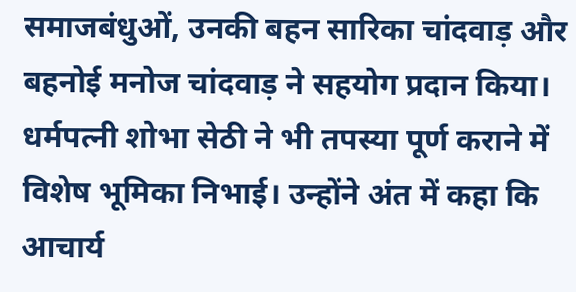समाजबंधुओं, उनकी बहन सारिका चांदवाड़ और बहनोई मनोज चांदवाड़ ने सहयोग प्रदान किया। धर्मपत्नी शोभा सेठी ने भी तपस्या पूर्ण कराने में विशेष भूमिका निभाई। उन्होंने अंत में कहा कि आचार्य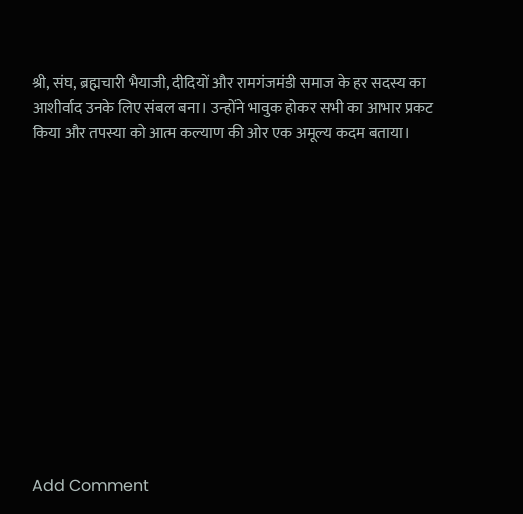श्री, संघ, ब्रह्मचारी भैयाजी, दीदियों और रामगंजमंडी समाज के हर सदस्य का आशीर्वाद उनके लिए संबल बना। उन्होंने भावुक होकर सभी का आभार प्रकट किया और तपस्या को आत्म कल्याण की ओर एक अमूल्य कदम बताया।













Add Comment